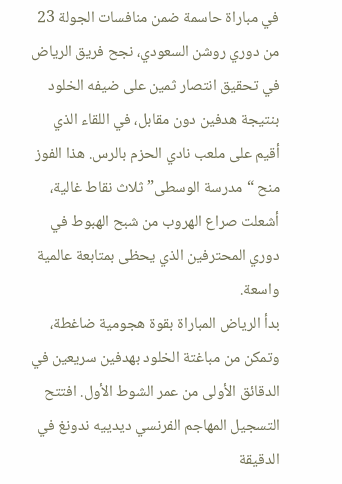في مباراة حاسمة ضمن منافسات الجولة 23 من دوري روشن السعودي، نجح فريق الرياض في تحقيق انتصار ثمين على ضيفه الخلود بنتيجة هدفين دون مقابل، في اللقاء الذي أقيم على ملعب نادي الحزم بالرس. هذا الفوز منح “مدرسة الوسطى” ثلاث نقاط غالية، أشعلت صراع الهروب من شبح الهبوط في دوري المحترفين الذي يحظى بمتابعة عالمية واسعة.
بدأ الرياض المباراة بقوة هجومية ضاغطة، وتمكن من مباغتة الخلود بهدفين سريعين في الدقائق الأولى من عمر الشوط الأول. افتتح التسجيل المهاجم الفرنسي ديدييه ندونغ في الدقيقة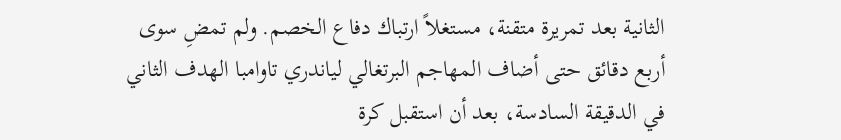الثانية بعد تمريرة متقنة، مستغلاً ارتباك دفاع الخصم. ولم تمضِ سوى أربع دقائق حتى أضاف المهاجم البرتغالي لياندري تاوامبا الهدف الثاني في الدقيقة السادسة، بعد أن استقبل كرة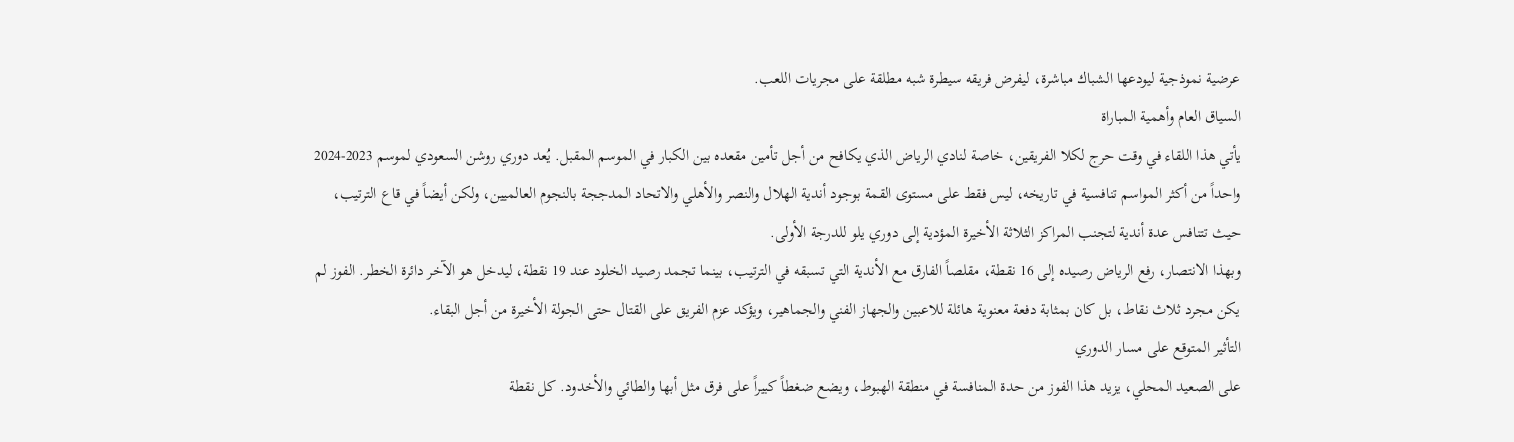عرضية نموذجية ليودعها الشباك مباشرة، ليفرض فريقه سيطرة شبه مطلقة على مجريات اللعب.
السياق العام وأهمية المباراة
يأتي هذا اللقاء في وقت حرج لكلا الفريقين، خاصة لنادي الرياض الذي يكافح من أجل تأمين مقعده بين الكبار في الموسم المقبل. يُعد دوري روشن السعودي لموسم 2023-2024 واحداً من أكثر المواسم تنافسية في تاريخه، ليس فقط على مستوى القمة بوجود أندية الهلال والنصر والأهلي والاتحاد المدججة بالنجوم العالميين، ولكن أيضاً في قاع الترتيب، حيث تتنافس عدة أندية لتجنب المراكز الثلاثة الأخيرة المؤدية إلى دوري يلو للدرجة الأولى.
وبهذا الانتصار، رفع الرياض رصيده إلى 16 نقطة، مقلصاً الفارق مع الأندية التي تسبقه في الترتيب، بينما تجمد رصيد الخلود عند 19 نقطة، ليدخل هو الآخر دائرة الخطر. الفوز لم يكن مجرد ثلاث نقاط، بل كان بمثابة دفعة معنوية هائلة للاعبين والجهاز الفني والجماهير، ويؤكد عزم الفريق على القتال حتى الجولة الأخيرة من أجل البقاء.
التأثير المتوقع على مسار الدوري
على الصعيد المحلي، يزيد هذا الفوز من حدة المنافسة في منطقة الهبوط، ويضع ضغطاً كبيراً على فرق مثل أبها والطائي والأخدود. كل نقطة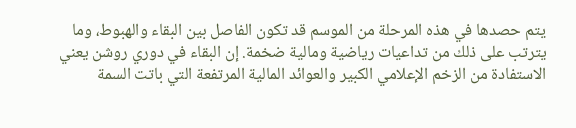يتم حصدها في هذه المرحلة من الموسم قد تكون الفاصل بين البقاء والهبوط، وما يترتب على ذلك من تداعيات رياضية ومالية ضخمة. إن البقاء في دوري روشن يعني الاستفادة من الزخم الإعلامي الكبير والعوائد المالية المرتفعة التي باتت السمة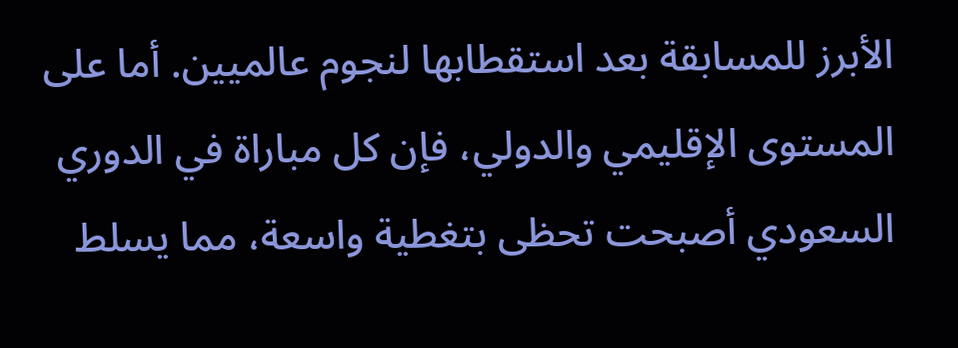الأبرز للمسابقة بعد استقطابها لنجوم عالميين. أما على المستوى الإقليمي والدولي، فإن كل مباراة في الدوري السعودي أصبحت تحظى بتغطية واسعة، مما يسلط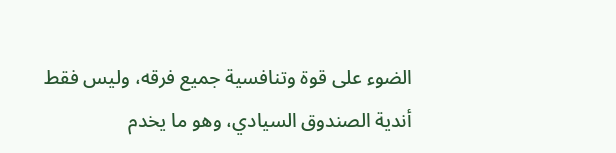الضوء على قوة وتنافسية جميع فرقه، وليس فقط أندية الصندوق السيادي، وهو ما يخدم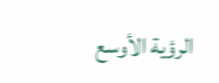الرؤية الأوسع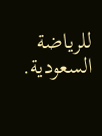للرياضة السعودية.